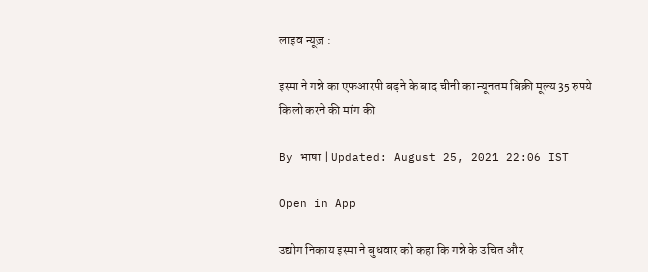लाइव न्यूज़ :

इस्मा ने गन्ने का एफआरपी बढ़ने के बाद चीनी का न्यूनतम बिक्री मूल्य 35 रुपये किलो करने की मांग की

By भाषा | Updated: August 25, 2021 22:06 IST

Open in App

उद्योग निकाय इस्मा ने बुधवार को कहा कि गन्ने के उचित और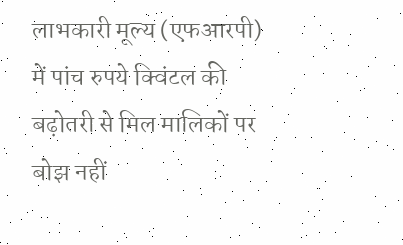लाभकारी मूल्य (एफआरपी) में पांच रुपये क्विंटल की बढ़ोतरी से मिल मालिकों पर बोझ नहीं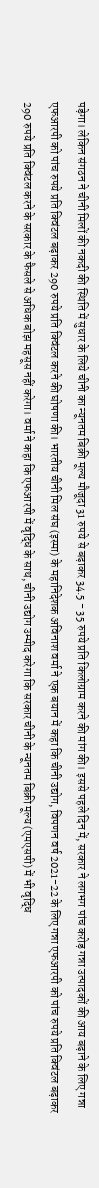पड़ेगा। लेकिन संगठन ने चीनी मिलों की नकदी की स्थिति में सुधार के लिये चीनी का न्यूनतम बिक्री मूल्य मौजूदा 31 रुपये से बढ़ाकर 34.5 - 35 रुपये प्रति किलोग्राम करने की मांग की। इससे पहले दिन में, सरकार ने लगभग पांच करोड़ गन्ना उत्पादकों की आय बढ़ाने के लिए गन्ना एफआरपी को पांच रुपये प्रति क्विंटल बढ़ाकर 290 रुपये प्रति क्विंटल करने की घोषणा की। भारतीय चीनी मिल संघ (इस्मा) के महानिदेशक अविनाश वर्मा ने एक बयान में कहा कि चीनी उद्योग, विपणन वर्ष 2021-22 के लिए गन्ना एफआरपी को पांच रुपये प्रति क्विंटल बढ़ाकर 290 रुपये प्रति क्विंटल करने के सरकार के फैसले से अधिक बोझ महसूस नहीं करेगा। वर्मा ने कहा कि एफआरपी में वृद्धि के साथ, चीनी उद्योग उम्मीद करेगा कि सरकार चीनी के न्यूनतम बिक्री मूल्य (एमएसपी) में भी वृद्धि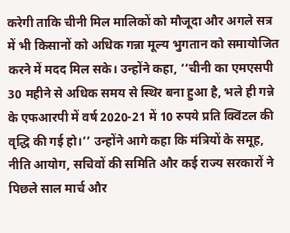करेगी ताकि चीनी मिल मालिकों को मौजूदा और अगले सत्र में भी किसानों को अधिक गन्ना मूल्य भुगतान को समायोजित करने में मदद मिल सके। उन्होंने कहा, ‘‘चीनी का एमएसपी 30 महीने से अधिक समय से स्थिर बना हुआ है, भले ही गन्ने के एफआरपी में वर्ष 2020-21 में 10 रुपये प्रति क्विंटल की वृद्धि की गई हो।’’ उन्होंने आगे कहा कि मंत्रियों के समूह, नीति आयोग, सचिवों की समिति और कई राज्य सरकारों ने पिछले साल मार्च और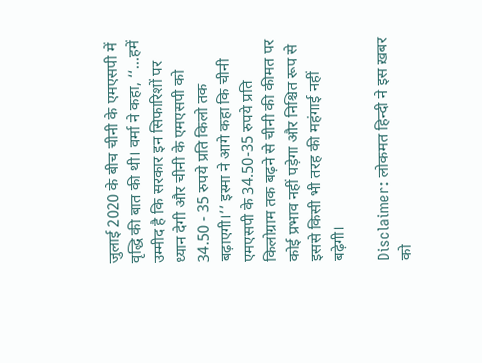जुलाई 2020 के बीच चीनी के एमएसपी में वृद्धि की बात की थी। वर्मा ने कहा, ‘‘...हमें उम्मीद है कि सरकार इन सिफारिशों पर ध्यान देगी और चीनी के एमएसपी को 34.50 - 35 रुपये प्रति किलो तक बढ़ाएगी।’’ इस्मा ने आगे कहा कि चीनी एमएसपी के 34.50-35 रुपये प्रति किलोग्राम तक बढ़ने से चीनी की कीमत पर कोई प्रभाव नहीं पड़ेगा और निश्चित रूप से इससे किसी भी तरह की महंगाई नहीं बढ़ेगी।

Disclaimer: लोकमत हिन्दी ने इस ख़बर को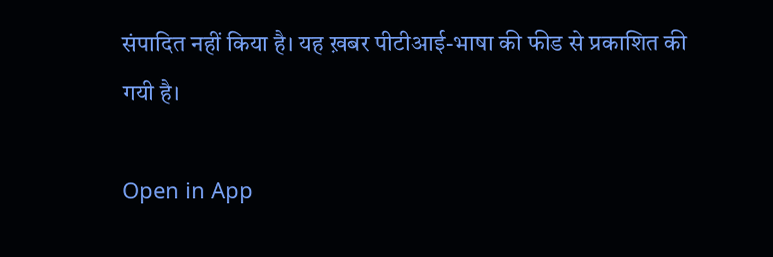संपादित नहीं किया है। यह ख़बर पीटीआई-भाषा की फीड से प्रकाशित की गयी है।

Open in App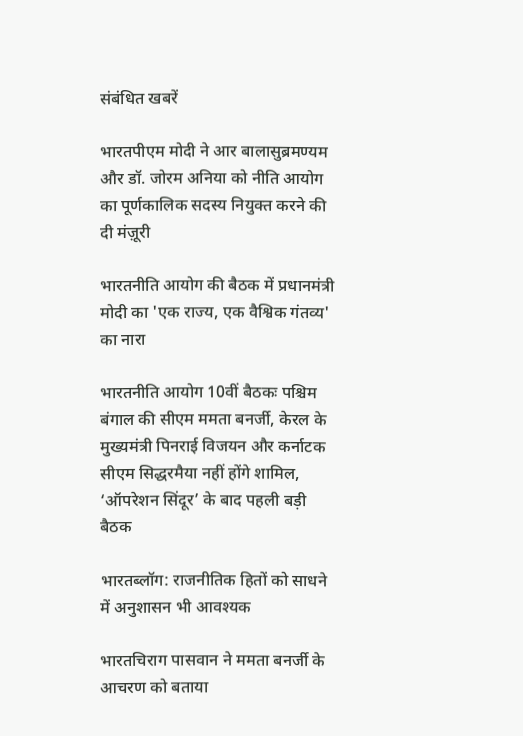संबंधित खबरें

भारतपीएम मोदी ने आर बालासुब्रमण्यम और डॉ. जोरम अनिया को नीति आयोग का पूर्णकालिक सदस्य नियुक्त करने की दी मंज़ूरी

भारतनीति आयोग की बैठक में प्रधानमंत्री मोदी का 'एक राज्य, एक वैश्विक गंतव्य' का नारा

भारतनीति आयोग 10वीं बैठकः पश्चिम बंगाल की सीएम ममता बनर्जी, केरल के मुख्यमंत्री पिनराई विजयन और कर्नाटक सीएम सिद्धरमैया नहीं होंगे शामिल, ‘ऑपरेशन सिंदूर’ के बाद पहली बड़ी बैठक

भारतब्लॉग: राजनीतिक हितों को साधने में अनुशासन भी आवश्यक

भारतचिराग पासवान ने ममता बनर्जी के आचरण को बताया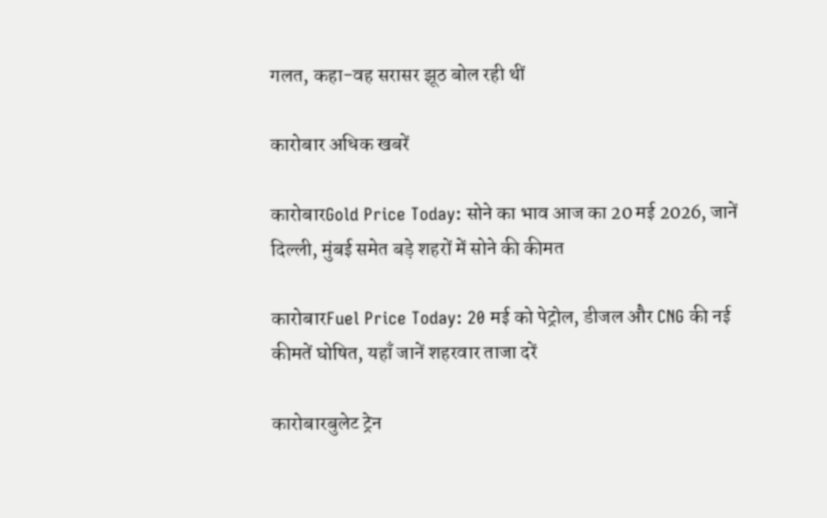गलत, कहा-वह सरासर झूठ बोल रही थीं

कारोबार अधिक खबरें

कारोबारGold Price Today: सोने का भाव आज का 20 मई 2026, जानें दिल्ली, मुंबई समेत बड़े शहरों में सोने की कीमत

कारोबारFuel Price Today: 20 मई को पेट्रोल, डीजल और CNG की नई कीमतें घोषित, यहाँ जानें शहरवार ताजा दरें

कारोबारबुलेट ट्रेन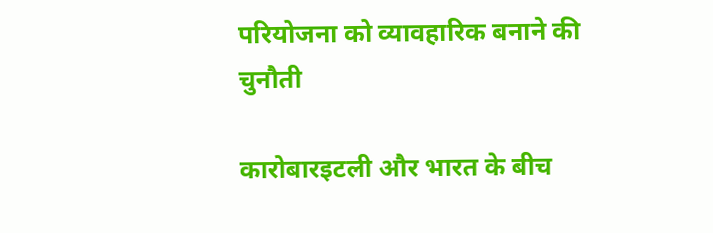परियोजना को व्यावहारिक बनाने की चुनौती

कारोबारइटली और भारत के बीच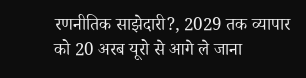रणनीतिक साझेदारी?, 2029 तक व्यापार को 20 अरब यूरो से आगे ले जाना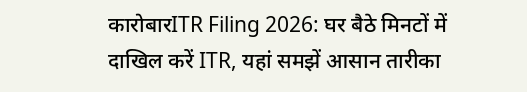कारोबारITR Filing 2026: घर बैठे मिनटों में दाखिल करें ITR, यहां समझें आसान तारीका